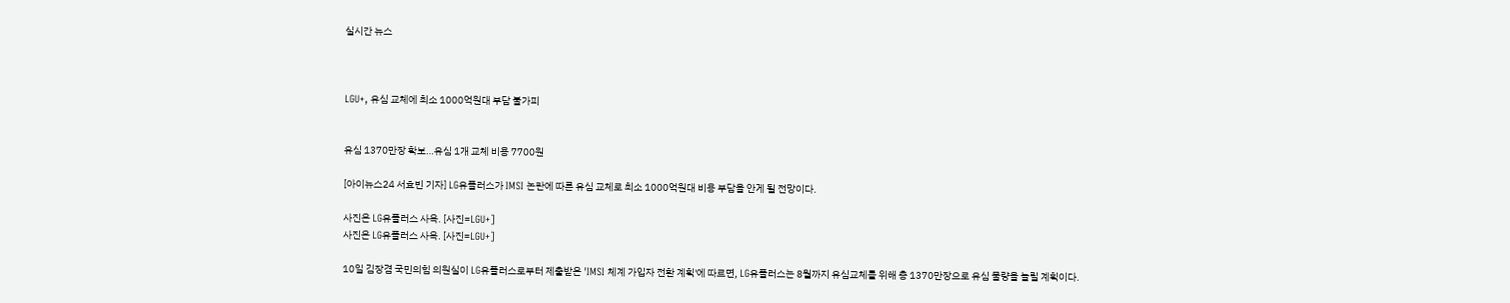실시간 뉴스



LGU+, 유심 교체에 최소 1000억원대 부담 불가피


유심 1370만장 확보…유심 1개 교체 비용 7700원

[아이뉴스24 서효빈 기자] LG유플러스가 IMSI 논란에 따른 유심 교체로 최소 1000억원대 비용 부담을 안게 될 전망이다.

사진은 LG유플러스 사옥. [사진=LGU+]
사진은 LG유플러스 사옥. [사진=LGU+]

10일 김장겸 국민의힘 의원실이 LG유플러스로부터 제출받은 'IMSI 체계 가입자 전환 계획'에 따르면, LG유플러스는 8월까지 유심교체를 위해 총 1370만장으로 유심 물량을 늘릴 계획이다.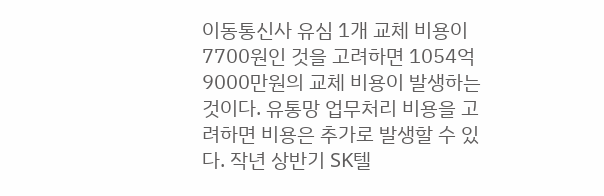이동통신사 유심 1개 교체 비용이 7700원인 것을 고려하면 1054억9000만원의 교체 비용이 발생하는 것이다. 유통망 업무처리 비용을 고려하면 비용은 추가로 발생할 수 있다. 작년 상반기 SK텔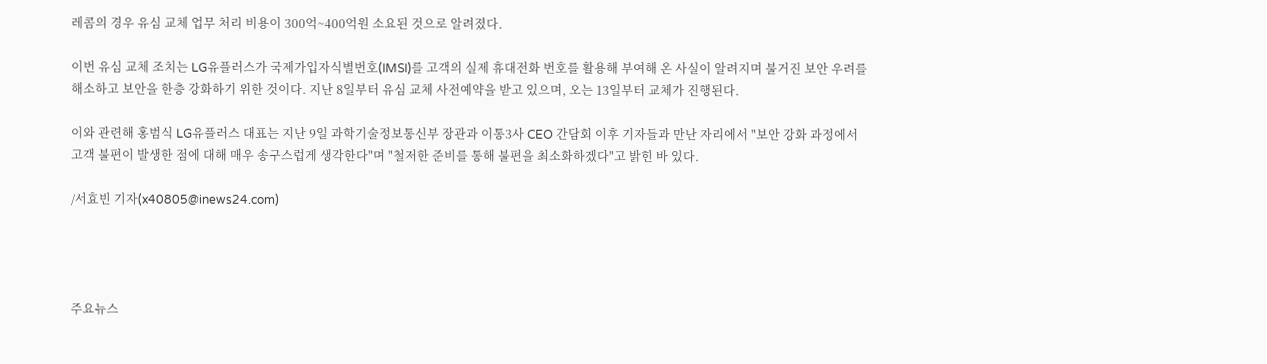레콤의 경우 유심 교체 업무 처리 비용이 300억~400억원 소요된 것으로 알려졌다.

이번 유심 교체 조치는 LG유플러스가 국제가입자식별번호(IMSI)를 고객의 실제 휴대전화 번호를 활용해 부여해 온 사실이 알려지며 불거진 보안 우려를 해소하고 보안을 한층 강화하기 위한 것이다. 지난 8일부터 유심 교체 사전예약을 받고 있으며, 오는 13일부터 교체가 진행된다.

이와 관련해 홍범식 LG유플러스 대표는 지난 9일 과학기술정보통신부 장관과 이통3사 CEO 간담회 이후 기자들과 만난 자리에서 "보안 강화 과정에서 고객 불편이 발생한 점에 대해 매우 송구스럽게 생각한다"며 "철저한 준비를 통해 불편을 최소화하겠다"고 밝힌 바 있다.

/서효빈 기자(x40805@inews24.com)




주요뉴스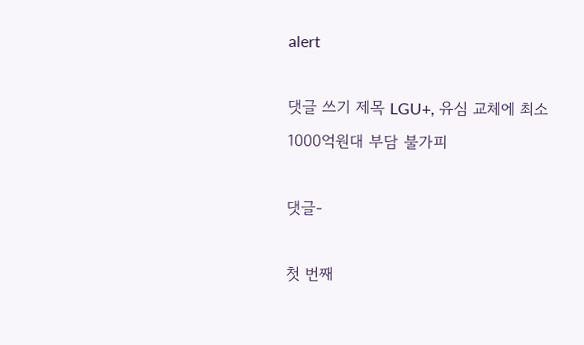alert

댓글 쓰기 제목 LGU+, 유심 교체에 최소 1000억원대 부담 불가피

댓글-

첫 번째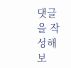댓글을 작성해 보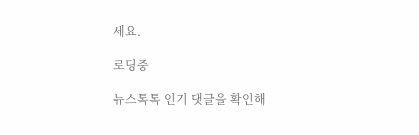세요.

로딩중

뉴스톡톡 인기 댓글을 확인해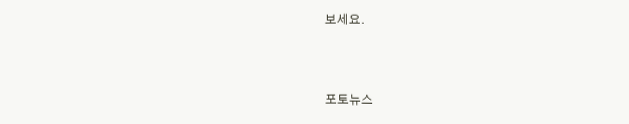보세요.



포토뉴스